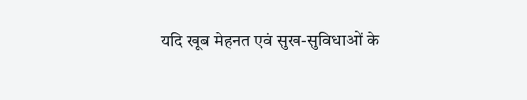यदि खूब मेहनत एवं सुख-सुविधाओं के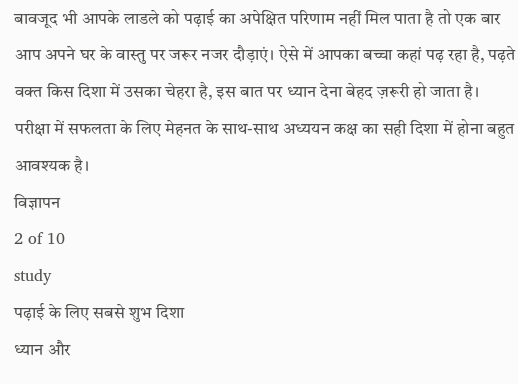बावजूद भी आपके लाडले को पढ़ाई का अपेक्षित परिणाम नहीं मिल पाता है तो एक बार आप अपने घर के वास्तु पर जरूर नजर दौड़ाएं। ऐसे में आपका बच्चा कहां पढ़ रहा है, पढ़ते वक्त किस दिशा में उसका चेहरा है, इस बात पर ध्यान देना बेहद ज़रूरी हो जाता है। परीक्षा में सफलता के लिए मेहनत के साथ-साथ अध्ययन कक्ष का सही दिशा में होना बहुत आवश्यक है।
विज्ञापन
2 of 10
study
पढ़ाई के लिए सबसे शुभ दिशा
ध्यान और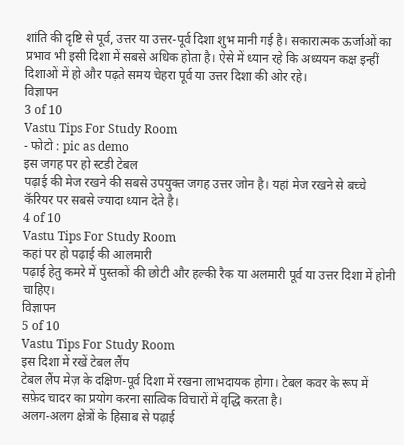शांति की दृष्टि से पूर्व, उत्तर या उत्तर-पूर्व दिशा शुभ मानी गई है। सकारात्मक ऊर्जाओं का प्रभाव भी इसी दिशा में सबसे अधिक होता है। ऐसे में ध्यान रहे कि अध्ययन कक्ष इन्हीं दिशाओं में हो और पढ़ते समय चेहरा पूर्व या उत्तर दिशा की ओर रहे।
विज्ञापन
3 of 10
Vastu Tips For Study Room
- फोटो : pic as demo
इस जगह पर हो स्टडी टेबल
पढ़ाई की मेज रखने की सबसे उपयुक्त जगह उत्तर जोन है। यहां मेज रखने से बच्चे कॅरियर पर सबसे ज्यादा ध्यान देते है।
4 of 10
Vastu Tips For Study Room
कहां पर हो पढ़ाई की आलमारी
पढ़ाई हेतु कमरे में पुस्तकों की छोटी और हल्की रैक या अलमारी पूर्व या उत्तर दिशा में होनी चाहिए।
विज्ञापन
5 of 10
Vastu Tips For Study Room
इस दिशा में रखें टेबल लैंप
टेबल लैंप मेज़ के दक्षिण-पूर्व दिशा में रखना लाभदायक होगा। टेबल कवर के रूप में सफ़ेद चादर का प्रयोग करना सात्विक विचारों में वृद्धि करता है।
अलग-अलग क्षेत्रों के हिसाब से पढ़ाई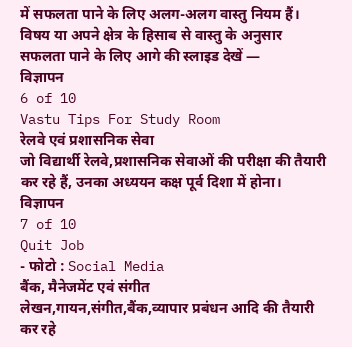में सफलता पाने के लिए अलग-अलग वास्तु नियम हैं। विषय या अपने क्षेत्र के हिसाब से वास्तु के अनुसार सफलता पाने के लिए आगे की स्लाइड देखें —
विज्ञापन
6 of 10
Vastu Tips For Study Room
रेलवे एवं प्रशासनिक सेवा
जो विद्यार्थी रेलवे,प्रशासनिक सेवाओं की परीक्षा की तैयारी कर रहे हैं, उनका अध्ययन कक्ष पूर्व दिशा में होना।
विज्ञापन
7 of 10
Quit Job
- फोटो : Social Media
बैंक, मैनेजमेंट एवं संगीत
लेखन,गायन,संगीत,बैंक,व्यापार प्रबंधन आदि की तैयारी कर रहे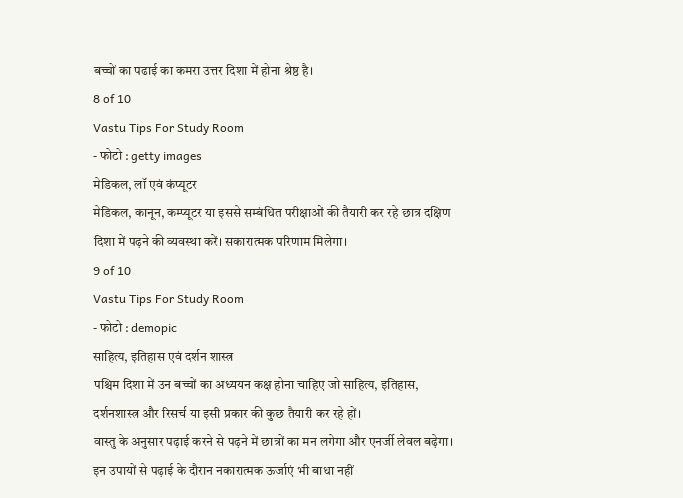बच्चों का पढाई का कमरा उत्तर दिशा में होना श्रेष्ठ है।
8 of 10
Vastu Tips For Study Room
- फोटो : getty images
मेडिकल, लॉ एवं कंप्यूटर
मेडिकल, कानून, कम्प्यूटर या इससे सम्बंधित परीक्षाओं की तैयारी कर रहे छात्र दक्षिण दिशा में पढ़ने की व्यवस्था करें। सकारात्मक परिणाम मिलेगा।
9 of 10
Vastu Tips For Study Room
- फोटो : demopic
साहित्य, इतिहास एवं दर्शन शास्त्र
पश्चिम दिशा में उन बच्चों का अध्ययन कक्ष होना चाहिए जो साहित्य, इतिहास, दर्शनशास्त्र और रिसर्च या इसी प्रकार की कुछ तैयारी कर रहे हों।
वास्तु के अनुसार पढ़ाई करने से पढ़ने में छात्रों का मन लगेगा और एनर्जी लेवल बढ़ेगा। इन उपायों से पढ़ाई के दौरान नकारात्मक ऊर्जाएं भी बाधा नहीं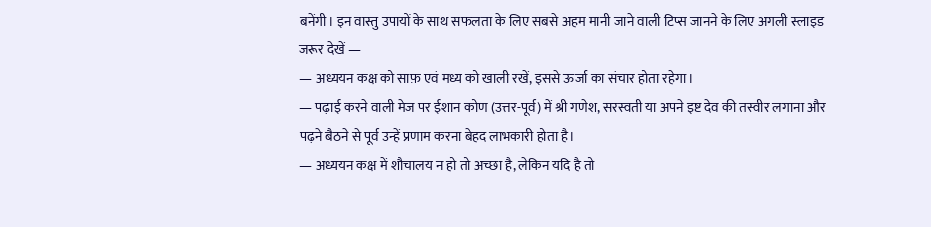बनेंगी। इन वास्तु उपायों के साथ सफलता के लिए सबसे अहम मानी जाने वाली टिप्स जानने के लिए अगली स्लाइड जरूर देखें —
— अध्ययन कक्ष को साफ़ एवं मध्य को खाली रखें, इससे ऊर्जा का संचार होता रहेगा।
— पढ़ाई करने वाली मेज पर ईशान कोण (उत्तर-पूर्व) में श्री गणेश, सरस्वती या अपने इष्ट देव की तस्वीर लगाना और पढ़ने बैठने से पूर्व उन्हें प्रणाम करना बेहद लाभकारी होता है।
— अध्ययन कक्ष में शौचालय न हो तो अच्छा है, लेकिन यदि है तो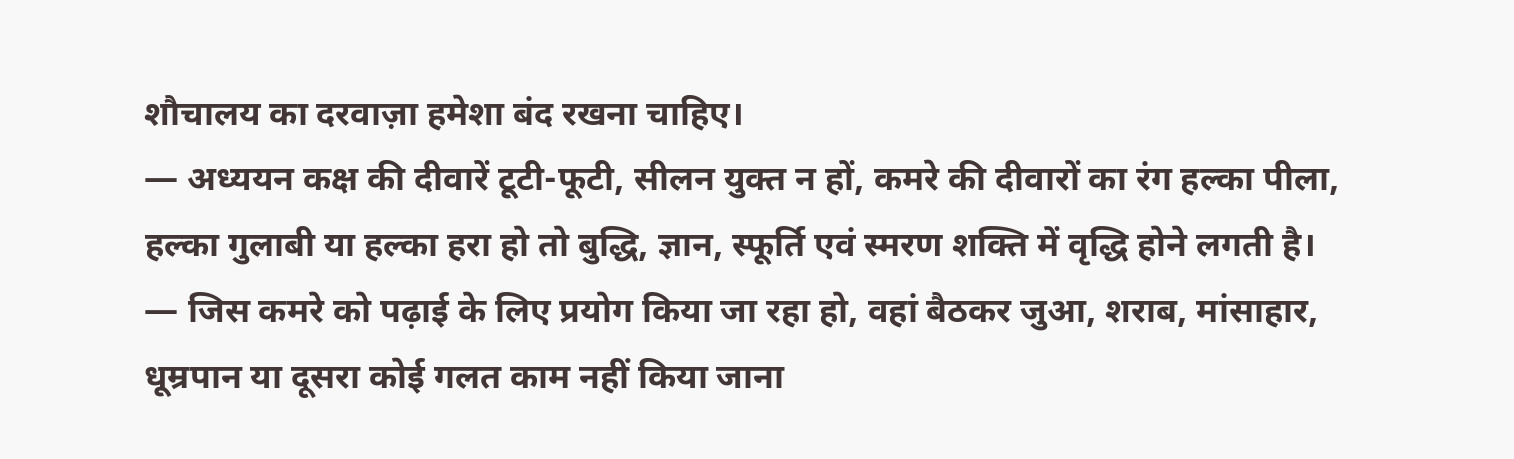शौचालय का दरवाज़ा हमेशा बंद रखना चाहिए।
— अध्ययन कक्ष की दीवारें टूटी-फूटी, सीलन युक्त न हों, कमरे की दीवारों का रंग हल्का पीला, हल्का गुलाबी या हल्का हरा हो तो बुद्धि, ज्ञान, स्फूर्ति एवं स्मरण शक्ति में वृद्धि होने लगती है।
— जिस कमरे को पढ़ाई के लिए प्रयोग किया जा रहा हो, वहां बैठकर जुआ, शराब, मांसाहार, धूम्रपान या दूसरा कोई गलत काम नहीं किया जाना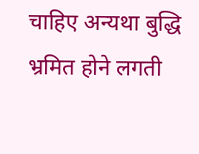चाहिए अन्यथा बुद्धि भ्रमित होने लगती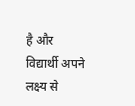है और विद्यार्थी अपने लक्ष्य से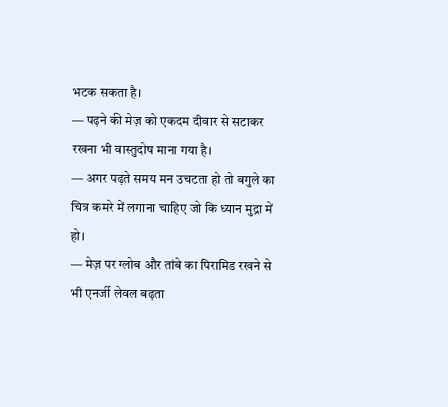भटक सकता है।
— पढ़ने की मेज़ को एकदम दीवार से सटाकर रखना भी वास्तुदोष माना गया है।
— अगर पढ़ते समय मन उचटता हो तो बगुले का चित्र कमरे में लगाना चाहिए जो कि ध्यान मुद्रा में हो।
— मेज़ पर ग्लोब और तांबे का पिरामिड रखने से भी एनर्जी लेवल बढ़ता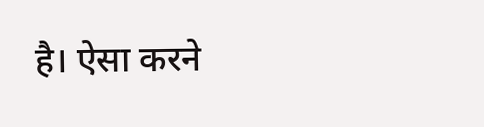है। ऐसा करने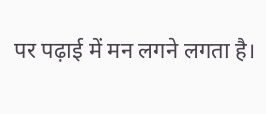पर पढ़ाई में मन लगने लगता है।